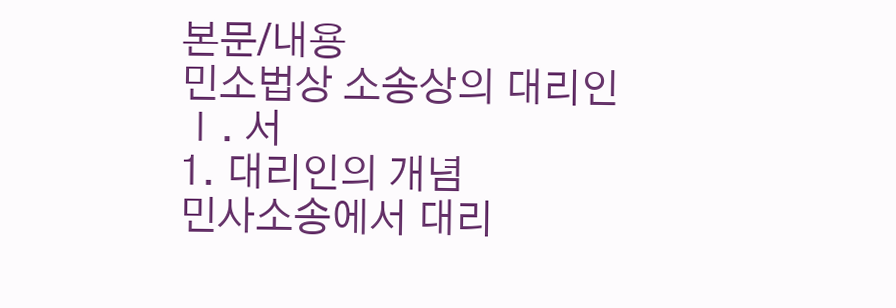본문/내용
민소법상 소송상의 대리인
Ⅰ. 서
1. 대리인의 개념
민사소송에서 대리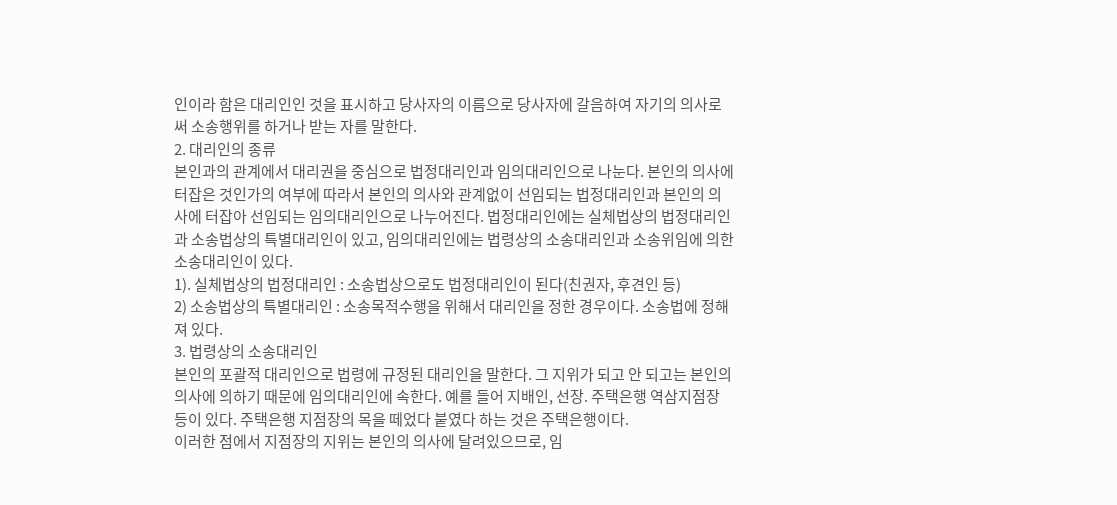인이라 함은 대리인인 것을 표시하고 당사자의 이름으로 당사자에 갈음하여 자기의 의사로써 소송행위를 하거나 받는 자를 말한다.
2. 대리인의 종류
본인과의 관계에서 대리권을 중심으로 법정대리인과 임의대리인으로 나눈다. 본인의 의사에 터잡은 것인가의 여부에 따라서 본인의 의사와 관계없이 선임되는 법정대리인과 본인의 의사에 터잡아 선임되는 임의대리인으로 나누어진다. 법정대리인에는 실체법상의 법정대리인과 소송법상의 특별대리인이 있고, 임의대리인에는 법령상의 소송대리인과 소송위임에 의한 소송대리인이 있다.
1). 실체법상의 법정대리인 : 소송법상으로도 법정대리인이 된다(친권자, 후견인 등)
2) 소송법상의 특별대리인 : 소송목적수행을 위해서 대리인을 정한 경우이다. 소송법에 정해져 있다.
3. 법령상의 소송대리인
본인의 포괄적 대리인으로 법령에 규정된 대리인을 말한다. 그 지위가 되고 안 되고는 본인의 의사에 의하기 때문에 임의대리인에 속한다. 예를 들어 지배인, 선장. 주택은행 역삼지점장 등이 있다. 주택은행 지점장의 목을 떼었다 붙였다 하는 것은 주택은행이다.
이러한 점에서 지점장의 지위는 본인의 의사에 달려있으므로, 임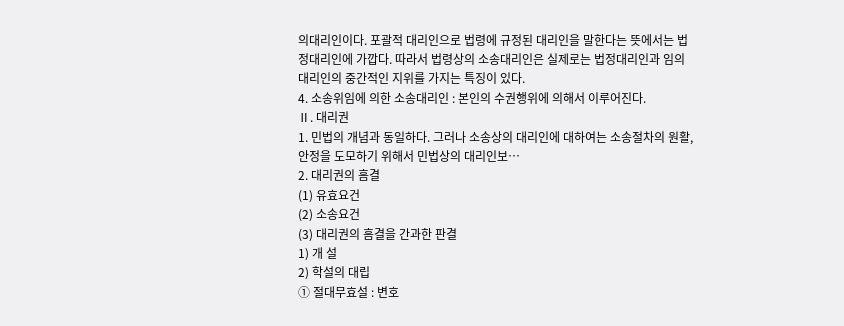의대리인이다. 포괄적 대리인으로 법령에 규정된 대리인을 말한다는 뜻에서는 법정대리인에 가깝다. 따라서 법령상의 소송대리인은 실제로는 법정대리인과 임의대리인의 중간적인 지위를 가지는 특징이 있다.
4. 소송위임에 의한 소송대리인 : 본인의 수권행위에 의해서 이루어진다.
Ⅱ. 대리권
1. 민법의 개념과 동일하다. 그러나 소송상의 대리인에 대하여는 소송절차의 원활, 안정을 도모하기 위해서 민법상의 대리인보…
2. 대리권의 흠결
(1) 유효요건
(2) 소송요건
(3) 대리권의 흠결을 간과한 판결
1) 개 설
2) 학설의 대립
① 절대무효설 : 변호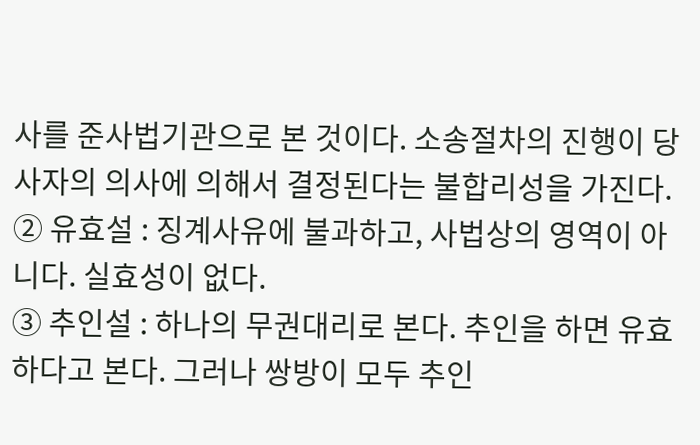사를 준사법기관으로 본 것이다. 소송절차의 진행이 당사자의 의사에 의해서 결정된다는 불합리성을 가진다.
② 유효설 : 징계사유에 불과하고, 사법상의 영역이 아니다. 실효성이 없다.
③ 추인설 : 하나의 무권대리로 본다. 추인을 하면 유효하다고 본다. 그러나 쌍방이 모두 추인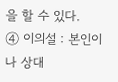을 할 수 있다.
④ 이의설 : 본인이나 상대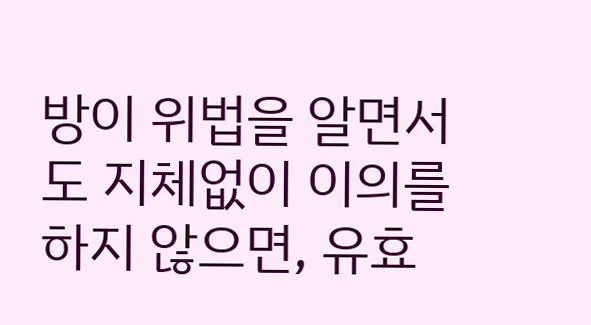방이 위법을 알면서도 지체없이 이의를 하지 않으면, 유효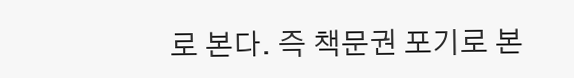로 본다. 즉 책문권 포기로 본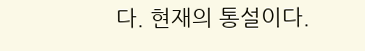다. 현재의 통설이다.